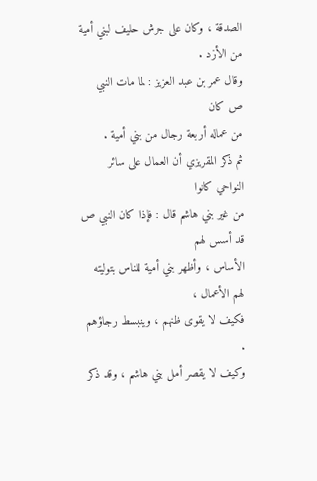الصدقة ، وكان على جرش حليف لبني أمية من الأزد .
وقال عمر بن عبد العزيز : لما مات النبي ص كان
من عماله أربعة رجال من بني أمية .
ثم ذكر المقريزي أن العمال على سائر النواحي كانوا
من غير بني هاشم قال : فإذا كان النبي ص قد أسس لهم
الأساس ، وأظهر بني أمية للناس بتوليته لهم الأعمال ،
فكيف لا يقوى ظنهم ، وينبسط رجاؤهم .
وكيف لا يقصر أمل بني هاشم ، وقد ذكر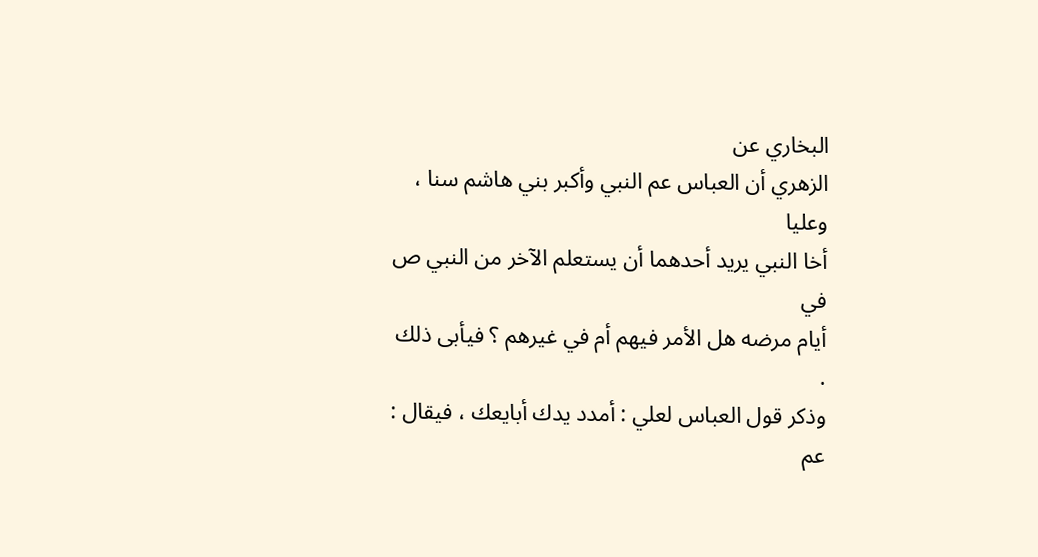البخاري عن
الزهري أن العباس عم النبي وأكبر بني هاشم سنا ، وعليا
أخا النبي يريد أحدهما أن يستعلم الآخر من النبي ص في
أيام مرضه هل الأمر فيهم أم في غيرهم ؟ فيأبى ذلك .
وذكر قول العباس لعلي : أمدد يدك أبايعك ، فيقال :
عم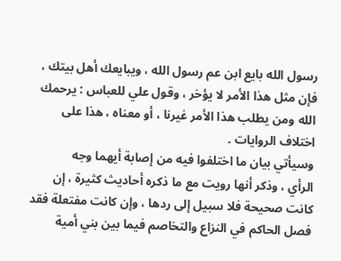رسول الله بايع ابن عم رسول الله ، ويبايعك أهل بيتك ،
فإن مثل هذا الأمر لا يؤخر ، وقول علي للعباس : يرحمك
الله ومن يطلب هذا الأمر غيرنا ، أو معناه ، هذا على
اختلاف الروايات .
وسيأتي بيان ما اختلفوا فيه من إصابة أيهما وجه
الرأي ، وذكر أنها رويت مع ما ذكره أحاديث كثيرة ، إن
كانت صحيحة فلا سبيل إلى ردها ، وإن كانت مفتعلة فقد
فصل الحاكم في النزاع والتخاصم فيما بين بني أمية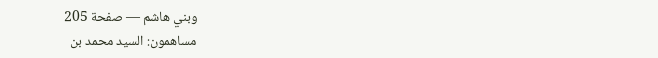وبني هاشم — صفحة 205
مساهمون: السيد محمد بن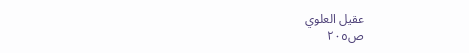عقيل العلوي
ص٢٠٥